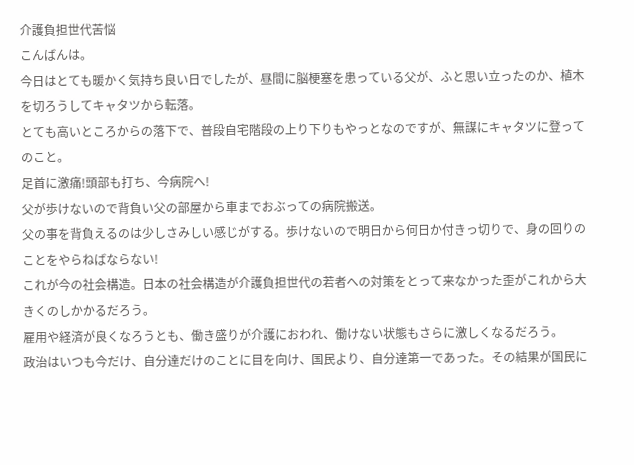介護負担世代苦悩
こんばんは。
今日はとても暖かく気持ち良い日でしたが、昼間に脳梗塞を患っている父が、ふと思い立ったのか、植木を切ろうしてキャタツから転落。
とても高いところからの落下で、普段自宅階段の上り下りもやっとなのですが、無謀にキャタツに登ってのこと。
足首に激痛!頭部も打ち、今病院へ!
父が歩けないので背負い父の部屋から車までおぶっての病院搬送。
父の事を背負えるのは少しさみしい感じがする。歩けないので明日から何日か付きっ切りで、身の回りのことをやらねばならない!
これが今の社会構造。日本の社会構造が介護負担世代の若者への対策をとって来なかった歪がこれから大きくのしかかるだろう。
雇用や経済が良くなろうとも、働き盛りが介護におわれ、働けない状態もさらに激しくなるだろう。
政治はいつも今だけ、自分達だけのことに目を向け、国民より、自分達第一であった。その結果が国民に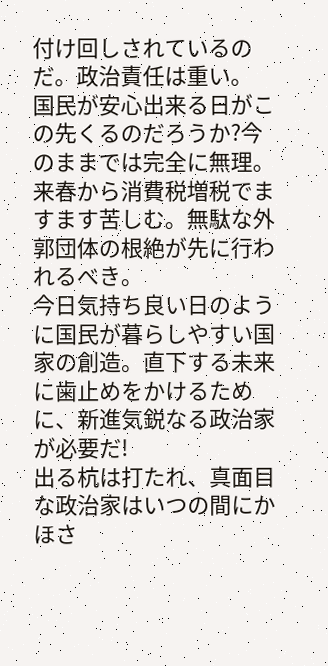付け回しされているのだ。政治責任は重い。
国民が安心出来る日がこの先くるのだろうか?今のままでは完全に無理。来春から消費税増税でますます苦しむ。無駄な外郭団体の根絶が先に行われるべき。
今日気持ち良い日のように国民が暮らしやすい国家の創造。直下する未来に歯止めをかけるために、新進気鋭なる政治家が必要だ!
出る杭は打たれ、真面目な政治家はいつの間にかほさ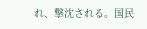れ、撃沈される。国民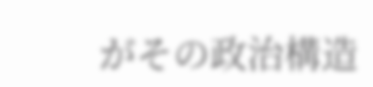がその政治構造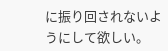に振り回されないようにして欲しい。